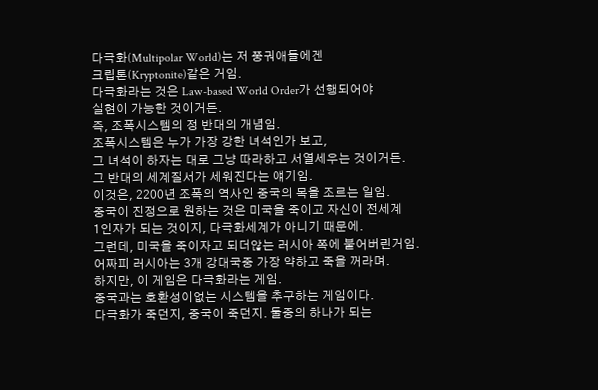다극화(Multipolar World)는 저 쭝궈애들에겐
크립톤(Kryptonite)같은 거임.
다극화라는 것은 Law-based World Order가 선행되어야
실현이 가능한 것이거든.
즉, 조폭시스템의 정 반대의 개념임.
조폭시스템은 누가 가장 강한 녀석인가 보고,
그 녀석이 하자는 대로 그냥 따라하고 서열세우는 것이거든.
그 반대의 세계질서가 세워진다는 얘기임.
이것은, 2200년 조폭의 역사인 중국의 목을 조르는 일임.
중국이 진정으로 원하는 것은 미국을 죽이고 자신이 전세계
1인자가 되는 것이지, 다극화세계가 아니기 때문에.
그런데, 미국을 죽이자고 되더않는 러시아 쪽에 붙어버린거임.
어짜피 러시아는 3개 강대국중 가장 약하고 죽을 꺼라며.
하지만, 이 게임은 다극화라는 게임.
중국과는 호환성이없는 시스템을 추구하는 게임이다.
다극화가 죽던지, 중국이 죽던지. 둘중의 하나가 되는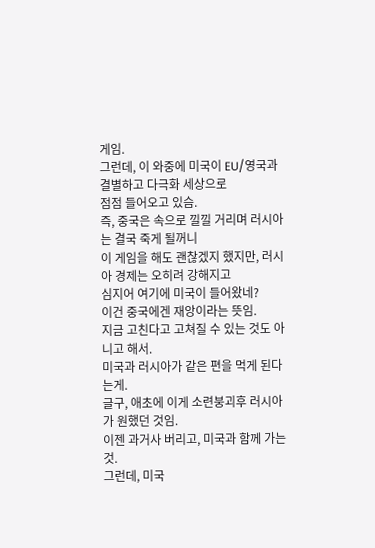게임.
그런데, 이 와중에 미국이 EU/영국과 결별하고 다극화 세상으로
점점 들어오고 있슴.
즉, 중국은 속으로 낄낄 거리며 러시아는 결국 죽게 될꺼니
이 게임을 해도 괜찮겠지 했지만, 러시아 경제는 오히려 강해지고
심지어 여기에 미국이 들어왔네?
이건 중국에겐 재앙이라는 뜻임.
지금 고친다고 고쳐질 수 있는 것도 아니고 해서.
미국과 러시아가 같은 편을 먹게 된다는게.
글구, 애초에 이게 소련붕괴후 러시아가 원했던 것임.
이젠 과거사 버리고, 미국과 함께 가는 것.
그런데, 미국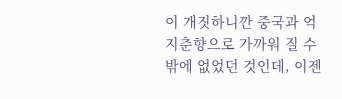이 개짓하니깐 중국과 억지춘향으로 가까워 질 수
밖에 없었던 것인데, 이젠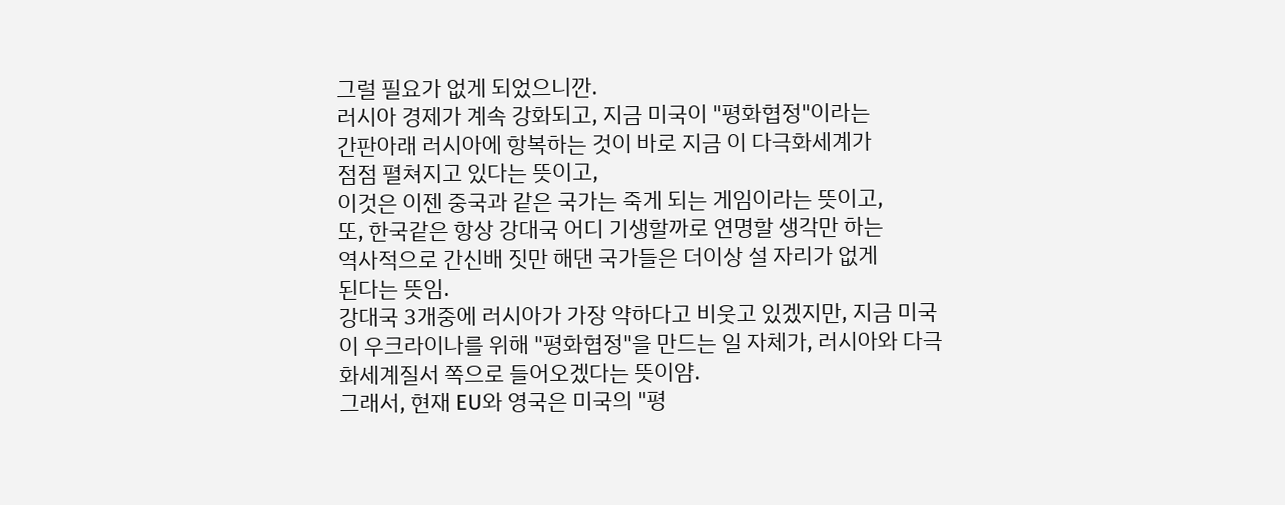그럴 필요가 없게 되었으니깐.
러시아 경제가 계속 강화되고, 지금 미국이 "평화협정"이라는
간판아래 러시아에 항복하는 것이 바로 지금 이 다극화세계가
점점 펼쳐지고 있다는 뜻이고,
이것은 이젠 중국과 같은 국가는 죽게 되는 게임이라는 뜻이고,
또, 한국같은 항상 강대국 어디 기생할까로 연명할 생각만 하는
역사적으로 간신배 짓만 해댄 국가들은 더이상 설 자리가 없게
된다는 뜻임.
강대국 3개중에 러시아가 가장 약하다고 비웃고 있겠지만, 지금 미국이 우크라이나를 위해 "평화협정"을 만드는 일 자체가, 러시아와 다극화세계질서 쪽으로 들어오겠다는 뜻이얌.
그래서, 현재 EU와 영국은 미국의 "평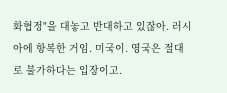화협정"을 대놓고 반대하고 있잖아. 러시아에 항복한 거임. 미국이. 영국은 절대로 불가하다는 입장이고.